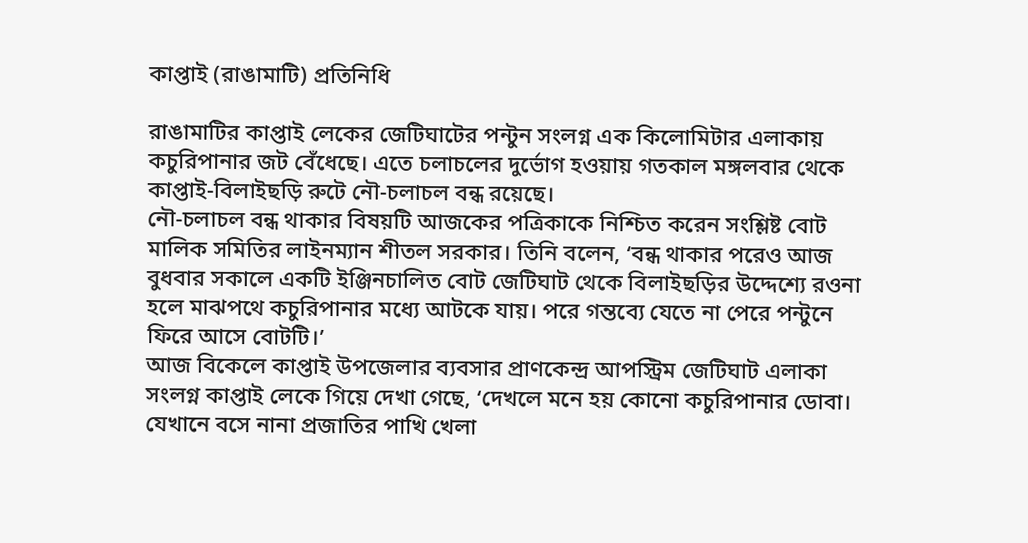কাপ্তাই (রাঙামাটি) প্রতিনিধি

রাঙামাটির কাপ্তাই লেকের জেটিঘাটের পন্টুন সংলগ্ন এক কিলোমিটার এলাকায় কচুরিপানার জট বেঁধেছে। এতে চলাচলের দুর্ভোগ হওয়ায় গতকাল মঙ্গলবার থেকে কাপ্তাই-বিলাইছড়ি রুটে নৌ-চলাচল বন্ধ রয়েছে।
নৌ-চলাচল বন্ধ থাকার বিষয়টি আজকের পত্রিকাকে নিশ্চিত করেন সংশ্লিষ্ট বোট মালিক সমিতির লাইনম্যান শীতল সরকার। তিনি বলেন, ‘বন্ধ থাকার পরেও আজ বুধবার সকালে একটি ইঞ্জিনচালিত বোট জেটিঘাট থেকে বিলাইছড়ির উদ্দেশ্যে রওনা হলে মাঝপথে কচুরিপানার মধ্যে আটকে যায়। পরে গন্তব্যে যেতে না পেরে পন্টুনে ফিরে আসে বোটটি।’
আজ বিকেলে কাপ্তাই উপজেলার ব্যবসার প্রাণকেন্দ্র আপস্ট্রিম জেটিঘাট এলাকা সংলগ্ন কাপ্তাই লেকে গিয়ে দেখা গেছে, ‘দেখলে মনে হয় কোনো কচুরিপানার ডোবা। যেখানে বসে নানা প্রজাতির পাখি খেলা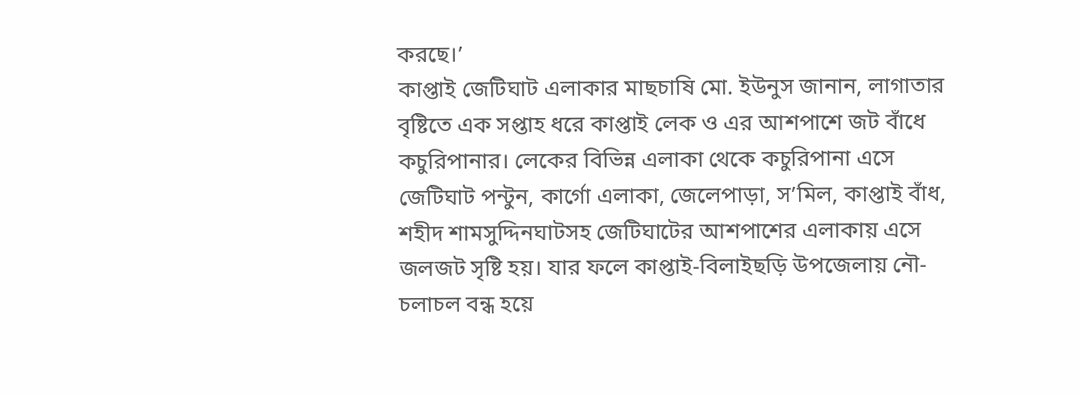করছে।’
কাপ্তাই জেটিঘাট এলাকার মাছচাষি মো. ইউনুস জানান, লাগাতার বৃষ্টিতে এক সপ্তাহ ধরে কাপ্তাই লেক ও এর আশপাশে জট বাঁধে কচুরিপানার। লেকের বিভিন্ন এলাকা থেকে কচুরিপানা এসে জেটিঘাট পন্টুন, কার্গো এলাকা, জেলেপাড়া, স’মিল, কাপ্তাই বাঁধ, শহীদ শামসুদ্দিনঘাটসহ জেটিঘাটের আশপাশের এলাকায় এসে জলজট সৃষ্টি হয়। যার ফলে কাপ্তাই-বিলাইছড়ি উপজেলায় নৌ-চলাচল বন্ধ হয়ে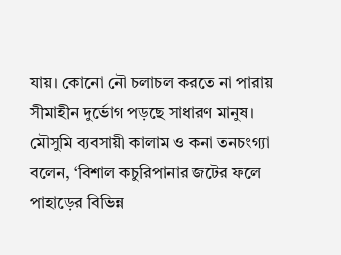যায়। কোনো নৌ চলাচল করতে না পারায় সীমাহীন দুর্ভোগ পড়ছে সাধারণ মানুষ।
মৌসুমি ব্যবসায়ী কালাম ও কনা তনচংগ্যা বলেন, ‘বিশাল কচুরিপানার জটের ফলে পাহাড়ের বিভিন্ন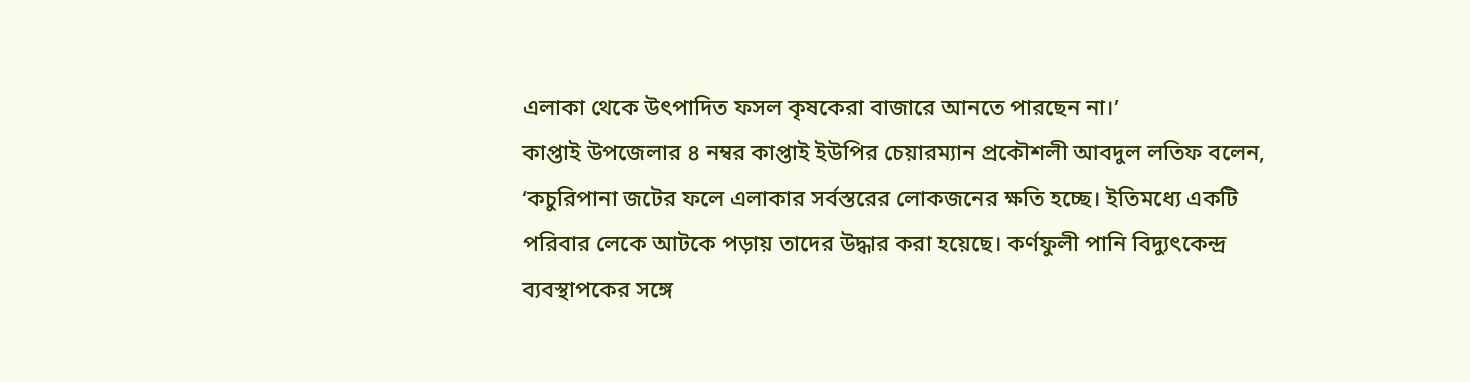এলাকা থেকে উৎপাদিত ফসল কৃষকেরা বাজারে আনতে পারছেন না।’
কাপ্তাই উপজেলার ৪ নম্বর কাপ্তাই ইউপির চেয়ারম্যান প্রকৌশলী আবদুল লতিফ বলেন, ‘কচুরিপানা জটের ফলে এলাকার সর্বস্তরের লোকজনের ক্ষতি হচ্ছে। ইতিমধ্যে একটি পরিবার লেকে আটকে পড়ায় তাদের উদ্ধার করা হয়েছে। কর্ণফুলী পানি বিদ্যুৎকেন্দ্র ব্যবস্থাপকের সঙ্গে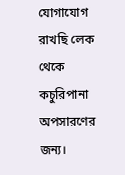যোগাযোগ রাখছি লেক থেকে কচুরিপানা অপসারণের জন্য।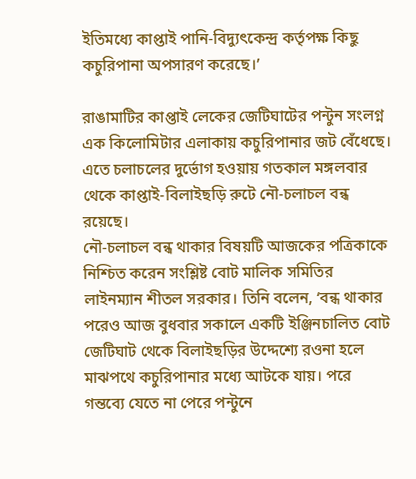ইতিমধ্যে কাপ্তাই পানি-বিদ্যুৎকেন্দ্র কর্তৃপক্ষ কিছু কচুরিপানা অপসারণ করেছে।’

রাঙামাটির কাপ্তাই লেকের জেটিঘাটের পন্টুন সংলগ্ন এক কিলোমিটার এলাকায় কচুরিপানার জট বেঁধেছে। এতে চলাচলের দুর্ভোগ হওয়ায় গতকাল মঙ্গলবার থেকে কাপ্তাই-বিলাইছড়ি রুটে নৌ-চলাচল বন্ধ রয়েছে।
নৌ-চলাচল বন্ধ থাকার বিষয়টি আজকের পত্রিকাকে নিশ্চিত করেন সংশ্লিষ্ট বোট মালিক সমিতির লাইনম্যান শীতল সরকার। তিনি বলেন, ‘বন্ধ থাকার পরেও আজ বুধবার সকালে একটি ইঞ্জিনচালিত বোট জেটিঘাট থেকে বিলাইছড়ির উদ্দেশ্যে রওনা হলে মাঝপথে কচুরিপানার মধ্যে আটকে যায়। পরে গন্তব্যে যেতে না পেরে পন্টুনে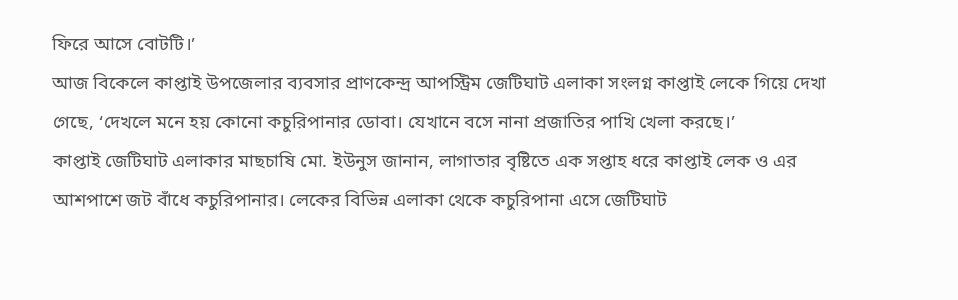ফিরে আসে বোটটি।’
আজ বিকেলে কাপ্তাই উপজেলার ব্যবসার প্রাণকেন্দ্র আপস্ট্রিম জেটিঘাট এলাকা সংলগ্ন কাপ্তাই লেকে গিয়ে দেখা গেছে, ‘দেখলে মনে হয় কোনো কচুরিপানার ডোবা। যেখানে বসে নানা প্রজাতির পাখি খেলা করছে।’
কাপ্তাই জেটিঘাট এলাকার মাছচাষি মো. ইউনুস জানান, লাগাতার বৃষ্টিতে এক সপ্তাহ ধরে কাপ্তাই লেক ও এর আশপাশে জট বাঁধে কচুরিপানার। লেকের বিভিন্ন এলাকা থেকে কচুরিপানা এসে জেটিঘাট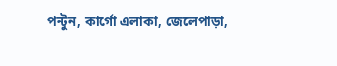পন্টুন, কার্গো এলাকা, জেলেপাড়া,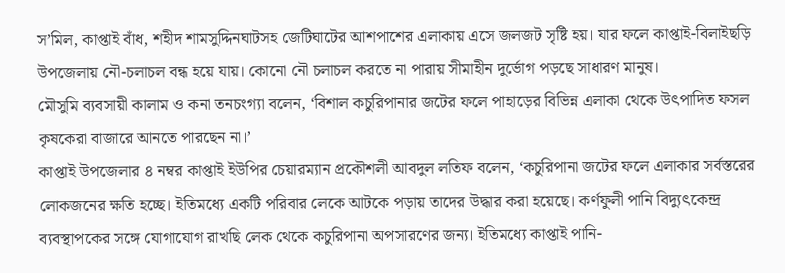স’মিল, কাপ্তাই বাঁধ, শহীদ শামসুদ্দিনঘাটসহ জেটিঘাটের আশপাশের এলাকায় এসে জলজট সৃষ্টি হয়। যার ফলে কাপ্তাই-বিলাইছড়ি উপজেলায় নৌ-চলাচল বন্ধ হয়ে যায়। কোনো নৌ চলাচল করতে না পারায় সীমাহীন দুর্ভোগ পড়ছে সাধারণ মানুষ।
মৌসুমি ব্যবসায়ী কালাম ও কনা তনচংগ্যা বলেন, ‘বিশাল কচুরিপানার জটের ফলে পাহাড়ের বিভিন্ন এলাকা থেকে উৎপাদিত ফসল কৃষকেরা বাজারে আনতে পারছেন না।’
কাপ্তাই উপজেলার ৪ নম্বর কাপ্তাই ইউপির চেয়ারম্যান প্রকৌশলী আবদুল লতিফ বলেন, ‘কচুরিপানা জটের ফলে এলাকার সর্বস্তরের লোকজনের ক্ষতি হচ্ছে। ইতিমধ্যে একটি পরিবার লেকে আটকে পড়ায় তাদের উদ্ধার করা হয়েছে। কর্ণফুলী পানি বিদ্যুৎকেন্দ্র ব্যবস্থাপকের সঙ্গে যোগাযোগ রাখছি লেক থেকে কচুরিপানা অপসারণের জন্য। ইতিমধ্যে কাপ্তাই পানি-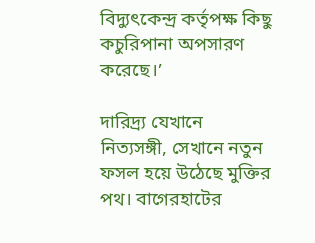বিদ্যুৎকেন্দ্র কর্তৃপক্ষ কিছু কচুরিপানা অপসারণ করেছে।’

দারিদ্র্য যেখানে নিত্যসঙ্গী, সেখানে নতুন ফসল হয়ে উঠেছে মুক্তির পথ। বাগেরহাটের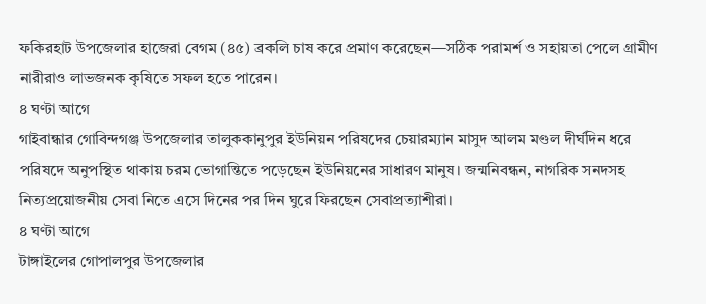ফকিরহাট উপজেলার হাজেরা বেগম (৪৫) ব্রকলি চাষ করে প্রমাণ করেছেন—সঠিক পরামর্শ ও সহায়তা পেলে গ্রামীণ নারীরাও লাভজনক কৃষিতে সফল হতে পারেন।
৪ ঘণ্টা আগে
গাইবান্ধার গোবিন্দগঞ্জ উপজেলার তালুককানুপুর ইউনিয়ন পরিষদের চেয়ারম্যান মাসুদ আলম মণ্ডল দীর্ঘদিন ধরে পরিষদে অনুপস্থিত থাকায় চরম ভোগান্তিতে পড়েছেন ইউনিয়নের সাধারণ মানুষ। জন্মনিবন্ধন, নাগরিক সনদসহ নিত্যপ্রয়োজনীয় সেবা নিতে এসে দিনের পর দিন ঘুরে ফিরছেন সেবাপ্রত্যাশীরা।
৪ ঘণ্টা আগে
টাঙ্গাইলের গোপালপুর উপজেলার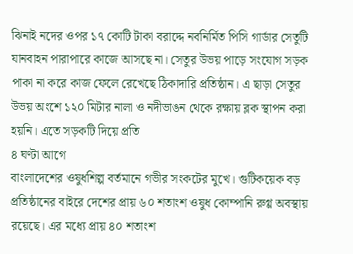ঝিনাই নদের ওপর ১৭ কোটি টাকা বরাদ্দে নবনির্মিত পিসি গার্ডার সেতুটি যানবাহন পারাপারে কাজে আসছে না। সেতুর উভয় পাড়ে সংযোগ সড়ক পাকা না করে কাজ ফেলে রেখেছে ঠিকাদারি প্রতিষ্ঠান। এ ছাড়া সেতুর উভয় অংশে ১২০ মিটার নালা ও নদীভাঙন থেকে রক্ষায় ব্লক স্থাপন করা হয়নি। এতে সড়কটি দিয়ে প্রতি
৪ ঘণ্টা আগে
বাংলাদেশের ওষুধশিল্প বর্তমানে গভীর সংকটের মুখে। গুটিকয়েক বড় প্রতিষ্ঠানের বাইরে দেশের প্রায় ৬০ শতাংশ ওষুধ কোম্পানি রুগ্ণ অবস্থায় রয়েছে। এর মধ্যে প্রায় ৪০ শতাংশ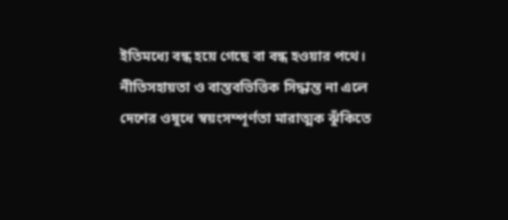ইতিমধ্যে বন্ধ হয়ে গেছে বা বন্ধ হওয়ার পথে। নীতিসহায়তা ও বাস্তবভিত্তিক সিদ্ধান্ত না এলে দেশের ওষুধে স্বয়ংসম্পূর্ণতা মারাত্মক ঝুঁকিতে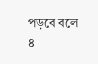পড়বে বলে
৪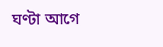ঘণ্টা আগে